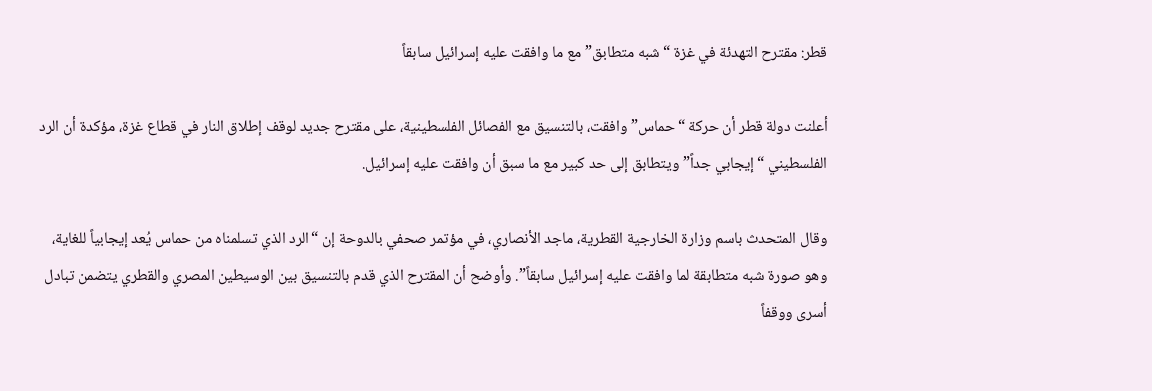قطر: مقترح التهدئة في غزة “شبه متطابق” مع ما وافقت عليه إسرائيل سابقاً

أعلنت دولة قطر أن حركة “حماس” وافقت، بالتنسيق مع الفصائل الفلسطينية، على مقترح جديد لوقف إطلاق النار في قطاع غزة، مؤكدة أن الرد الفلسطيني “إيجابي جداً” ويتطابق إلى حد كبير مع ما سبق أن وافقت عليه إسرائيل.

وقال المتحدث باسم وزارة الخارجية القطرية، ماجد الأنصاري، في مؤتمر صحفي بالدوحة إن “الرد الذي تسلمناه من حماس يُعد إيجابياً للغاية، وهو صورة شبه متطابقة لما وافقت عليه إسرائيل سابقاً”. وأوضح أن المقترح الذي قدم بالتنسيق بين الوسيطين المصري والقطري يتضمن تبادل أسرى ووقفاً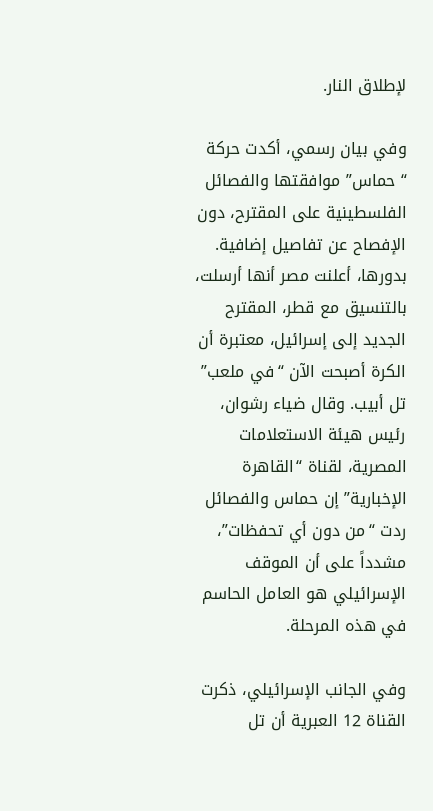لإطلاق النار.

وفي بيان رسمي، أكدت حركة “حماس” موافقتها والفصائل الفلسطينية على المقترح، دون الإفصاح عن تفاصيل إضافية. بدورها، أعلنت مصر أنها أرسلت، بالتنسيق مع قطر، المقترح الجديد إلى إسرائيل، معتبرة أن الكرة أصبحت الآن “في ملعب” تل أبيب. وقال ضياء رشوان، رئيس هيئة الاستعلامات المصرية، لقناة “القاهرة الإخبارية” إن حماس والفصائل ردت “من دون أي تحفظات”، مشدداً على أن الموقف الإسرائيلي هو العامل الحاسم في هذه المرحلة.

وفي الجانب الإسرائيلي، ذكرت القناة 12 العبرية أن تل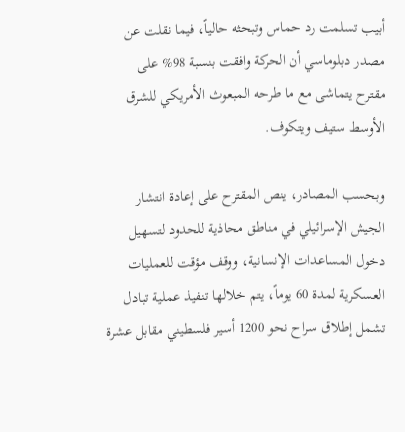أبيب تسلمت رد حماس وتبحثه حالياً، فيما نقلت عن مصدر دبلوماسي أن الحركة وافقت بنسبة 98% على مقترح يتماشى مع ما طرحه المبعوث الأمريكي للشرق الأوسط ستيف ويتكوف.

وبحسب المصادر، ينص المقترح على إعادة انتشار الجيش الإسرائيلي في مناطق محاذية للحدود لتسهيل دخول المساعدات الإنسانية، ووقف مؤقت للعمليات العسكرية لمدة 60 يوماً، يتم خلالها تنفيذ عملية تبادل تشمل إطلاق سراح نحو 1200 أسير فلسطيني مقابل عشرة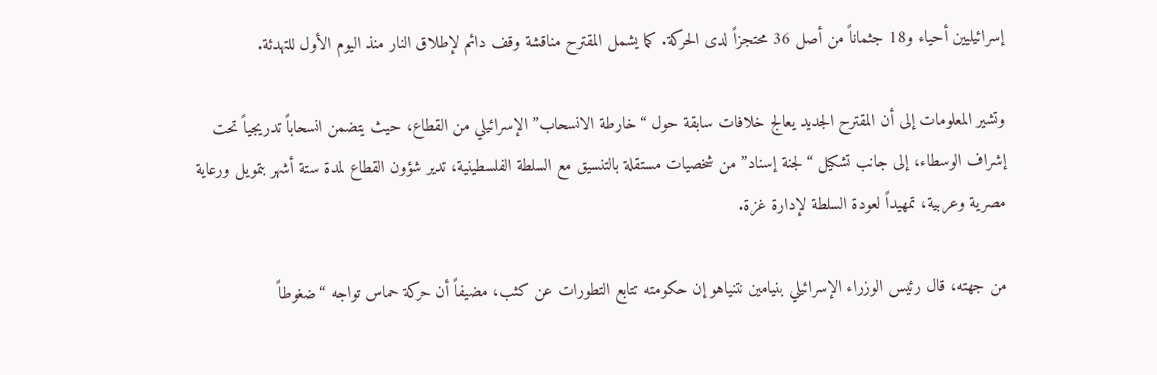إسرائيليين أحياء و18 جثماناً من أصل 36 محتجزاً لدى الحركة. كما يشمل المقترح مناقشة وقف دائم لإطلاق النار منذ اليوم الأول للتهدئة.

وتشير المعلومات إلى أن المقترح الجديد يعالج خلافات سابقة حول “خارطة الانسحاب” الإسرائيلي من القطاع، حيث يتضمن انسحاباً تدريجياً تحت إشراف الوسطاء، إلى جانب تشكيل “لجنة إسناد” من شخصيات مستقلة بالتنسيق مع السلطة الفلسطينية، تدير شؤون القطاع لمدة ستة أشهر بتمويل ورعاية مصرية وعربية، تمهيداً لعودة السلطة لإدارة غزة.

من جهته، قال رئيس الوزراء الإسرائيلي بنيامين نتنياهو إن حكومته تتابع التطورات عن كثب، مضيفاً أن حركة حماس تواجه “ضغوطاً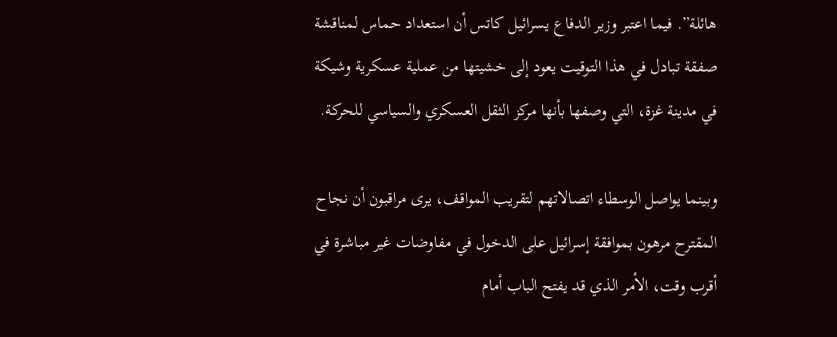هائلة”. فيما اعتبر وزير الدفاع يسرائيل كاتس أن استعداد حماس لمناقشة صفقة تبادل في هذا التوقيت يعود إلى خشيتها من عملية عسكرية وشيكة في مدينة غزة، التي وصفها بأنها مركز الثقل العسكري والسياسي للحركة.

وبينما يواصل الوسطاء اتصالاتهم لتقريب المواقف، يرى مراقبون أن نجاح المقترح مرهون بموافقة إسرائيل على الدخول في مفاوضات غير مباشرة في أقرب وقت، الأمر الذي قد يفتح الباب أمام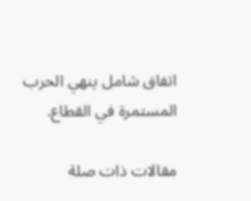اتفاق شامل ينهي الحرب المستمرة في القطاع.

مقالات ذات صلة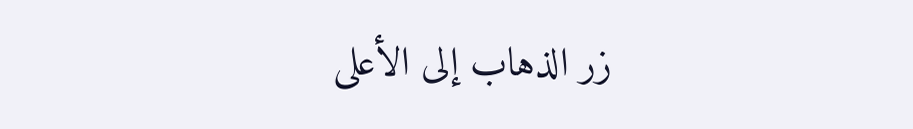زر الذهاب إلى الأعلى